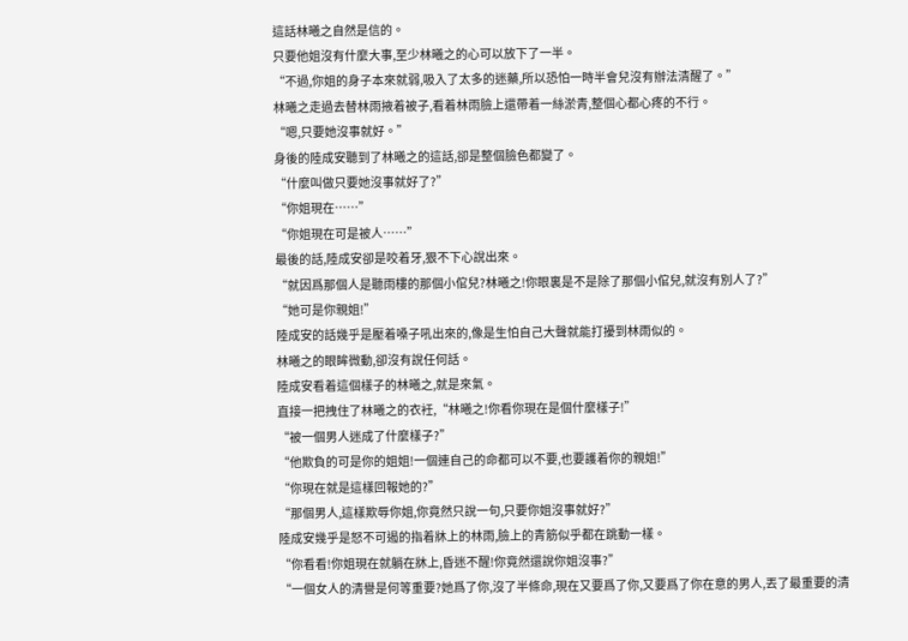這話林曦之自然是信的。
只要他姐沒有什麼大事,至少林曦之的心可以放下了一半。
“不過,你姐的身子本來就弱,吸入了太多的迷藥,所以恐怕一時半會兒沒有辦法清醒了。”
林曦之走過去替林雨掖着被子,看着林雨臉上還帶着一絲淤青,整個心都心疼的不行。
“嗯,只要她沒事就好。”
身後的陸成安聽到了林曦之的這話,卻是整個臉色都變了。
“什麼叫做只要她沒事就好了?”
“你姐現在……”
“你姐現在可是被人……”
最後的話,陸成安卻是咬着牙,狠不下心說出來。
“就因爲那個人是聽雨樓的那個小倌兒?林曦之!你眼裏是不是除了那個小倌兒,就沒有別人了?”
“她可是你親姐!”
陸成安的話幾乎是壓着嗓子吼出來的,像是生怕自己大聲就能打擾到林雨似的。
林曦之的眼眸微動,卻沒有說任何話。
陸成安看着這個樣子的林曦之,就是來氣。
直接一把拽住了林曦之的衣衽,“林曦之!你看你現在是個什麼樣子!”
“被一個男人迷成了什麼樣子?”
“他欺負的可是你的姐姐!一個連自己的命都可以不要,也要護着你的親姐!”
“你現在就是這樣回報她的?”
“那個男人,這樣欺辱你姐,你竟然只說一句,只要你姐沒事就好?”
陸成安幾乎是怒不可遏的指着牀上的林雨,臉上的青筋似乎都在跳動一樣。
“你看看!你姐現在就躺在牀上,昏迷不醒!你竟然還說你姐沒事?”
“一個女人的清譽是何等重要?她爲了你,沒了半條命,現在又要爲了你,又要爲了你在意的男人,丟了最重要的清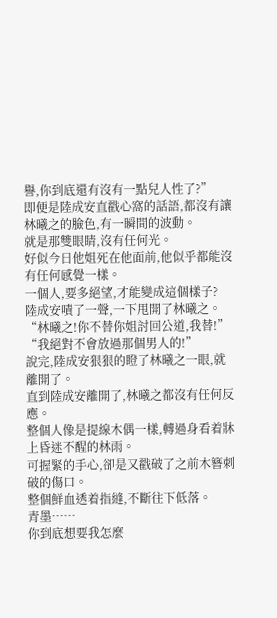譽,你到底還有沒有一點兒人性了?”
即便是陸成安直戳心窩的話語,都沒有讓林曦之的臉色,有一瞬間的波動。
就是那雙眼睛,沒有任何光。
好似今日他姐死在他面前,他似乎都能沒有任何感覺一樣。
一個人,要多絕望,才能變成這個樣子?
陸成安嘖了一聲,一下甩開了林曦之。
“林曦之!你不替你姐討回公道,我替!”
“我絕對不會放過那個男人的!”
說完,陸成安狠狠的瞪了林曦之一眼,就離開了。
直到陸成安離開了,林曦之都沒有任何反應。
整個人像是提線木偶一樣,轉過身看着牀上昏迷不醒的林雨。
可握緊的手心,卻是又戳破了之前木簪刺破的傷口。
整個鮮血透着指縫,不斷往下低落。
青墨……
你到底想要我怎麼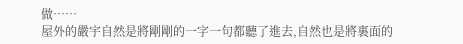做……
屋外的嚴宇自然是將剛剛的一字一句都聽了進去,自然也是將裏面的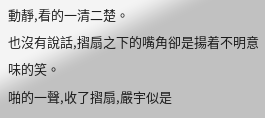動靜,看的一清二楚。
也沒有說話,摺扇之下的嘴角卻是揚着不明意味的笑。
啪的一聲,收了摺扇,嚴宇似是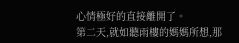心情極好的直接離開了。
第二天,就如聽雨樓的媽媽所想,那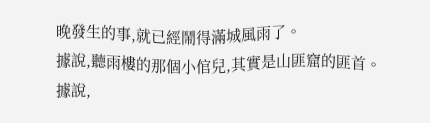晚發生的事,就已經鬧得滿城風雨了。
據說,聽雨樓的那個小倌兒,其實是山匪窟的匪首。
據說,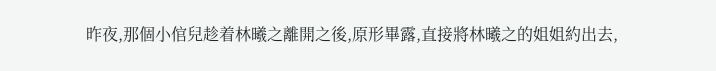昨夜,那個小倌兒趁着林曦之離開之後,原形畢露,直接將林曦之的姐姐約出去,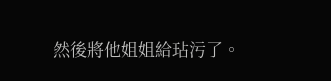然後將他姐姐給玷污了。